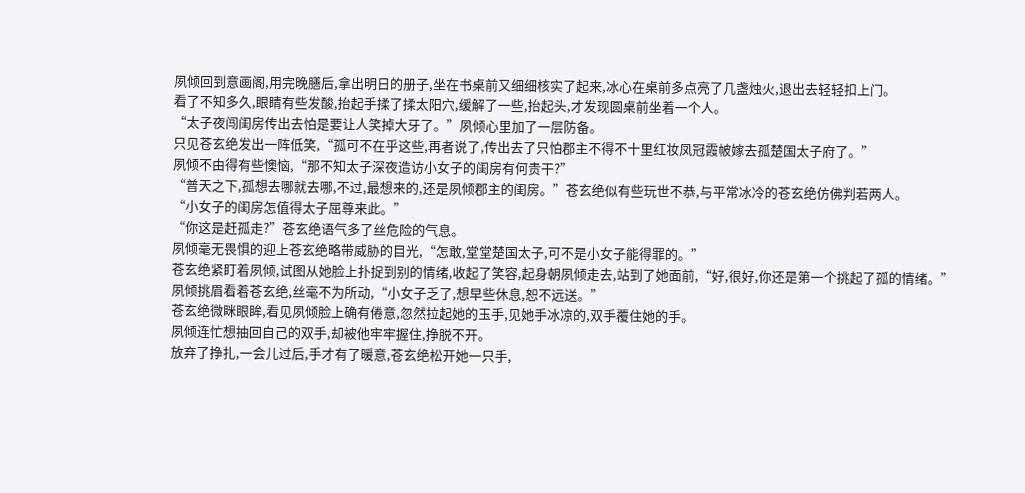夙倾回到意画阁,用完晚膳后,拿出明日的册子,坐在书桌前又细细核实了起来,冰心在桌前多点亮了几盏烛火,退出去轻轻扣上门。
看了不知多久,眼睛有些发酸,抬起手揉了揉太阳穴,缓解了一些,抬起头,才发现圆桌前坐着一个人。
“太子夜闯闺房传出去怕是要让人笑掉大牙了。”夙倾心里加了一层防备。
只见苍玄绝发出一阵低笑,“孤可不在乎这些,再者说了,传出去了只怕郡主不得不十里红妆凤冠霞帔嫁去孤楚国太子府了。”
夙倾不由得有些懊恼,“那不知太子深夜造访小女子的闺房有何贵干?”
“普天之下,孤想去哪就去哪,不过,最想来的,还是夙倾郡主的闺房。”苍玄绝似有些玩世不恭,与平常冰冷的苍玄绝仿佛判若两人。
“小女子的闺房怎值得太子屈尊来此。”
“你这是赶孤走?”苍玄绝语气多了丝危险的气息。
夙倾毫无畏惧的迎上苍玄绝略带威胁的目光,“怎敢,堂堂楚国太子,可不是小女子能得罪的。”
苍玄绝紧盯着夙倾,试图从她脸上扑捉到别的情绪,收起了笑容,起身朝夙倾走去,站到了她面前,“好,很好,你还是第一个挑起了孤的情绪。”
夙倾挑眉看着苍玄绝,丝毫不为所动,“小女子乏了,想早些休息,恕不远送。”
苍玄绝微眯眼眸,看见夙倾脸上确有倦意,忽然拉起她的玉手,见她手冰凉的,双手覆住她的手。
夙倾连忙想抽回自己的双手,却被他牢牢握住,挣脱不开。
放弃了挣扎,一会儿过后,手才有了暖意,苍玄绝松开她一只手,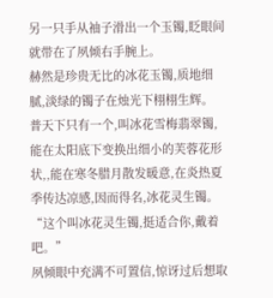另一只手从袖子滑出一个玉镯,眨眼间就带在了夙倾右手腕上。
赫然是珍贵无比的冰花玉镯,质地细腻,淡绿的镯子在烛光下栩栩生辉。
普天下只有一个,叫冰花雪梅翡翠镯,能在太阳底下变换出细小的芙蓉花形状,,能在寒冬腊月散发暖意,在炎热夏季传达凉感,因而得名,冰花灵生镯。
“这个叫冰花灵生镯,挺适合你,戴着吧。”
夙倾眼中充满不可置信,惊讶过后想取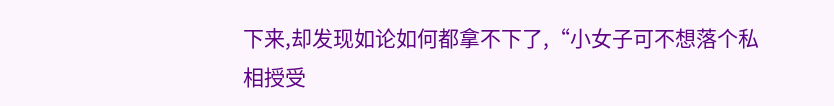下来,却发现如论如何都拿不下了,“小女子可不想落个私相授受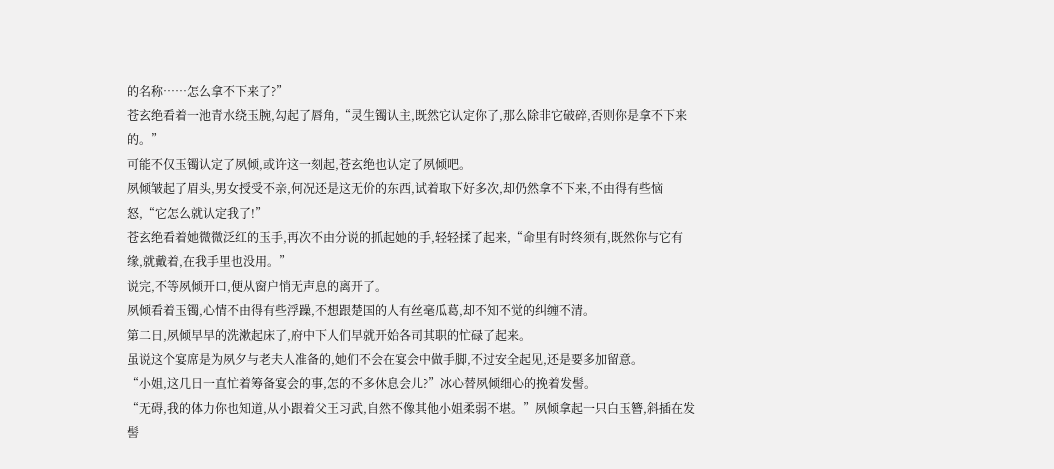的名称……怎么拿不下来了?”
苍玄绝看着一池青水绕玉腕,勾起了唇角,“灵生镯认主,既然它认定你了,那么除非它破碎,否则你是拿不下来的。”
可能不仅玉镯认定了夙倾,或许这一刻起,苍玄绝也认定了夙倾吧。
夙倾皱起了眉头,男女授受不亲,何况还是这无价的东西,试着取下好多次,却仍然拿不下来,不由得有些恼怒,“它怎么就认定我了!”
苍玄绝看着她微微泛红的玉手,再次不由分说的抓起她的手,轻轻揉了起来,“命里有时终须有,既然你与它有缘,就戴着,在我手里也没用。”
说完,不等夙倾开口,便从窗户悄无声息的离开了。
夙倾看着玉镯,心情不由得有些浮躁,不想跟楚国的人有丝毫瓜葛,却不知不觉的纠缠不清。
第二日,夙倾早早的洗漱起床了,府中下人们早就开始各司其职的忙碌了起来。
虽说这个宴席是为夙夕与老夫人准备的,她们不会在宴会中做手脚,不过安全起见,还是要多加留意。
“小姐,这几日一直忙着筹备宴会的事,怎的不多休息会儿?”冰心替夙倾细心的挽着发髻。
“无碍,我的体力你也知道,从小跟着父王习武,自然不像其他小姐柔弱不堪。”夙倾拿起一只白玉簪,斜插在发髻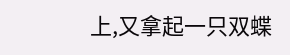上,又拿起一只双蝶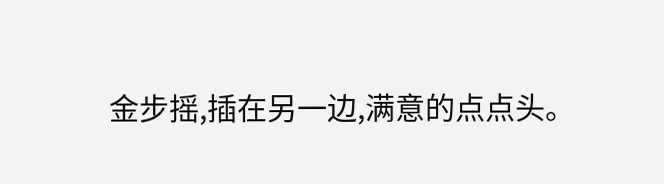金步摇,插在另一边,满意的点点头。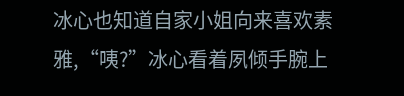冰心也知道自家小姐向来喜欢素雅,“咦?”冰心看着夙倾手腕上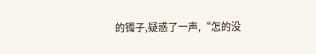的镯子,疑惑了一声,“怎的没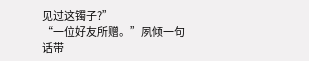见过这镯子?”
“一位好友所赠。”夙倾一句话带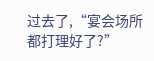过去了,“宴会场所都打理好了?”